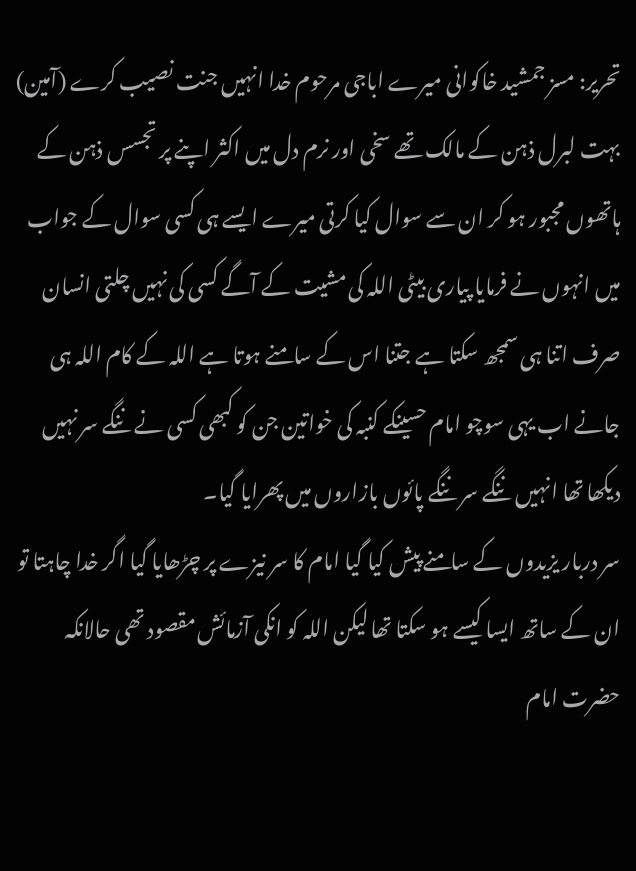تحریر: مسز جمشید خاکوانی میرے اباجی مرحوم خدا انہیں جنت نصیب کرے (آمین) بہت لبرل ذہن کے مالک تھے سخی اور نرم دل میں اکثر اپنے پر تجسس ذہن کے ہاتھوں مجبور ہو کر ان سے سوال کیا کرتی میرے ایسے ہی کسی سوال کے جواب میں انہوں نے فرمایا پیاری بیٹی اللہ کی مشیت کے آگے کسی کی نہیں چلتی انسان صرف اتنا ہی سمجھ سکتا ہے جتنا اس کے سامنے ہوتا ہے اللہ کے کام اللہ ہی جانے اب یہی سوچو امام حسینکے کنبہ کی خواتین جن کو کبھی کسی نے ننگے سر نہیں دیکھا تھا انہیں ننگے سر ننگے پائوں بازاروں میں پھرایا گیا۔
سر دربار یزیدوں کے سامنے پیش کیا گیا امام کا سر نیزے پر چڑھایا گیا اگر خدا چاہتا تو ان کے ساتھ ایسا کیسے ہو سکتا تھا لیکن اللہ کو انکی آزمائش مقصود تھی حالانکہ حضرت امام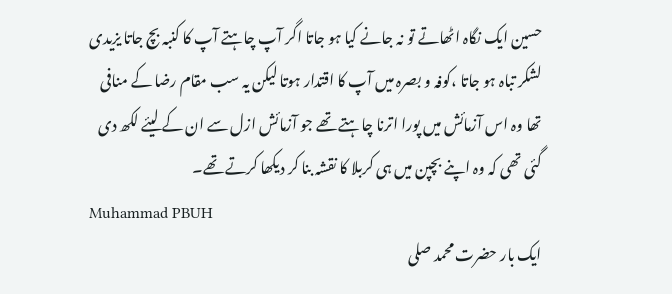حسین ایک نگاہ اٹھاتے تو نہ جانے کیا ہو جاتا اگر آپ چاہتے آپ کا کنبہ بچ جاتا یزیدی لشکر تباہ ہو جاتا ،کوفہ و بصرہ میں آپ کا اقتدار ہوتا لیکن یہ سب مقام رضا کے منافی تھا وہ اس آزمائش میں پورا اترنا چاہتے تھے جو آزمائش ازل سے ان کے لیئے لکھ دی گئی تھی کہ وہ اپنے بچپن میں ہی کربلا کا نقشہ بنا کر دیکھا کرتے تھے۔
Muhammad PBUH
ایک بار حضرت محمد صلی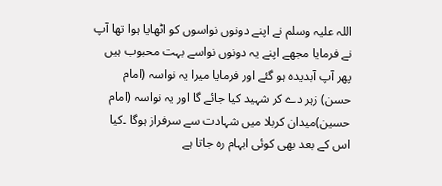اللہ علیہ وسلم نے اپنے دونوں نواسوں کو اٹھایا ہوا تھا آپ نے فرمایا مجھے اپنے یہ دونوں نواسے بہت محبوب ہیں پھر آپ آبدیدہ ہو گئے اور فرمایا میرا یہ نواسہ (امام حسن) زہر دے کر شہید کیا جائے گا اور یہ نواسہ (امام حسین)میدان کربلا میں شہادت سے سرفراز ہوگا ۔کیا اس کے بعد بھی کوئی ابہام رہ جاتا ہے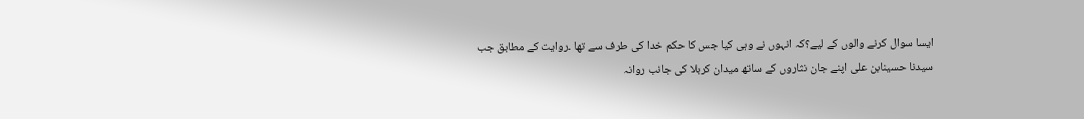ایسا سوال کرنے والوں کے لیے؟کہ انہوں نے وہی کیا جس کا حکم خدا کی طرف سے تھا ۔روایت کے مطابق جب سیدنا حسینابن علی اپنے جان نثاروں کے ساتھ میدان کربلا کی جانب روانہ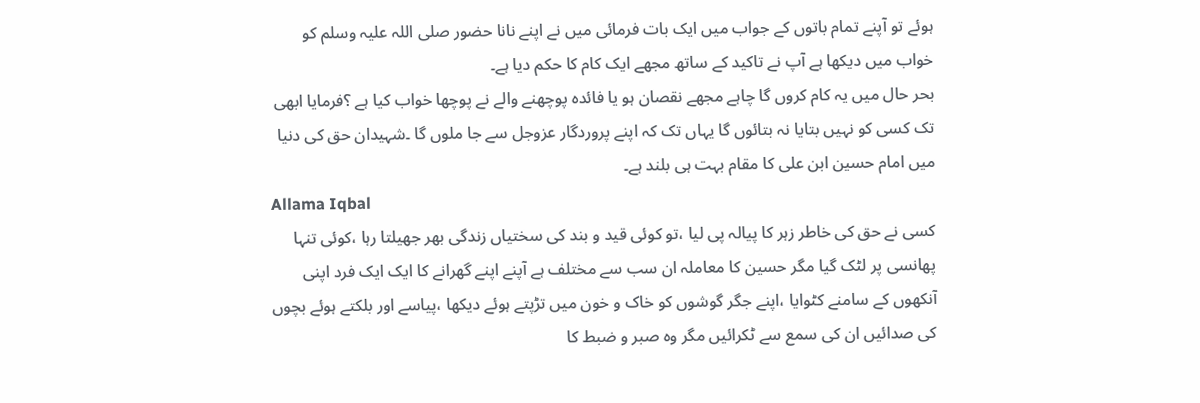ہوئے تو آپنے تمام باتوں کے جواب میں ایک بات فرمائی میں نے اپنے نانا حضور صلی اللہ علیہ وسلم کو خواب میں دیکھا ہے آپ نے تاکید کے ساتھ مجھے ایک کام کا حکم دیا ہے۔
بحر حال میں یہ کام کروں گا چاہے مجھے نقصان ہو یا فائدہ پوچھنے والے نے پوچھا خواب کیا ہے ؟فرمایا ابھی تک کسی کو نہیں بتایا نہ بتائوں گا یہاں تک کہ اپنے پروردگار عزوجل سے جا ملوں گا ۔شہیدان حق کی دنیا میں امام حسین ابن علی کا مقام بہت ہی بلند ہے۔
Allama Iqbal
کسی نے حق کی خاطر زہر کا پیالہ پی لیا ،تو کوئی قید و بند کی سختیاں زندگی بھر جھیلتا رہا ،کوئی تنہا پھانسی پر لٹک گیا مگر حسین کا معاملہ ان سب سے مختلف ہے آپنے اپنے گھرانے کا ایک ایک فرد اپنی آنکھوں کے سامنے کٹوایا ،اپنے جگر گوشوں کو خاک و خون میں تڑپتے ہوئے دیکھا ،پیاسے اور بلکتے ہوئے بچوں کی صدائیں ان کی سمع سے ٹکرائیں مگر وہ صبر و ضبط کا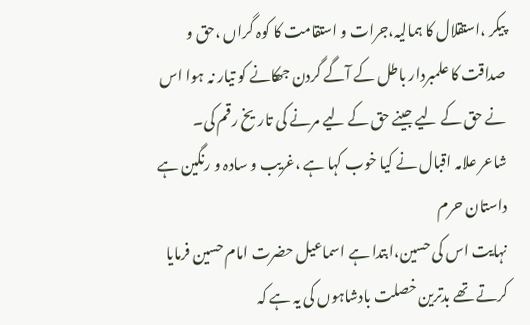پیکر ،استقلال کا ہمالیہ،جرات و استقامت کا کوہ گراں ،حق و صداقت کا علمبردار باطل کے آگے گردن جھکانے کو تیار نہ ہوا اس نے حق کے لیے جینے حق کے لیے مرنے کی تاریخ رقم کی۔
شاعر علامہ اقبال نے کیا خوب کہا ہے ،غریب و سادہ و رنگین ہے داستان حرم
نہایت اس کی حسین،ابتدا ہے اسماعیل حضرت امام حسین فرمایا کرتے تھے بدترین خصلت بادشاہوں کی یہ ہے کہ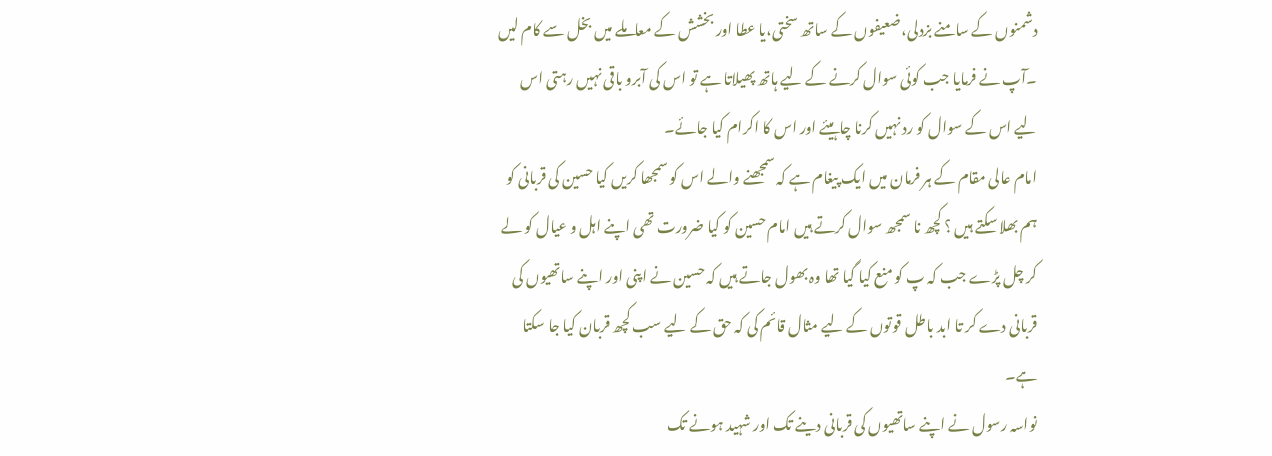دشمنوں کے سامنے بزدلی،ضعیفوں کے ساتھ سختی،یا عطا اور بخشش کے معاملے میں بخل سے کام لیں ۔آپ نے فرمایا جب کوئی سوال کرنے کے لیے ہاتھ پھیلاتا ہے تو اس کی آبرو باقی نہیں رہتی اس لیے اس کے سوال کو رد نہیں کرنا چاہیئے اور اس کا اکرام کیا جائے۔
امام عالی مقام کے ہر فرمان میں ایک پیغام ہے کہ سمجھنے والے اس کو سمجھا کریں کیا حسین کی قربانی کو ہم بھلا سکتے ہیں ؟ کچھ نا سمجھ سوال کرتے ہیں امام حسین کو کیا ضرورت تھی اپنے اہل و عیال کو لے کر چل پڑے جب کہ پ کو منع کیا گیا تھا وہ بھول جاتے ہیں کہ حسین نے اپنی اور اپنے ساتھیوں کی قربانی دے کر تا ابد باطل قوتوں کے لیے مثال قائم کی کہ حق کے لیے سب کچھ قربان کیا جا سکتا ہے۔
نواسہ رسول نے اپنے ساتھیوں کی قربانی دینے تک اور شہید ہونے تک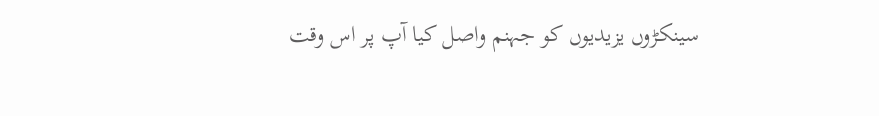سینکڑوں یزیدیوں کو جہنم واصل کیا آپ پر اس وقت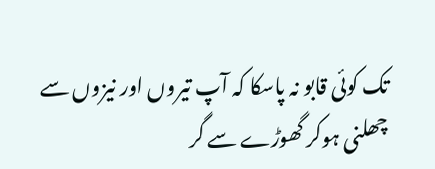تک کوئی قابو نہ پاسکا کہ آپ تیروں اور نیزوں سے چھلنی ہوکر گھوڑے سے گر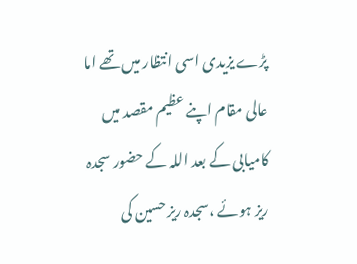پڑے یزیدی اسی انتظار میں تھے اما عالی مقام اپنے عظیم مقصد میں کامیابی کے بعد اللہ کے حضور سجدہ ریز ہوئے ،سجدہ ریز حسین کی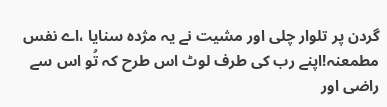گردن پر تلوار چلی اور مشیت نے یہ مژدہ سنایا ،اے نفس مطمعنہ!اپنے رب کی طرف لوٹ اس طرح کہ تُو اس سے راضی اور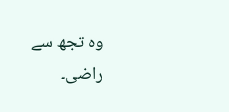وہ تجھ سے راضی۔